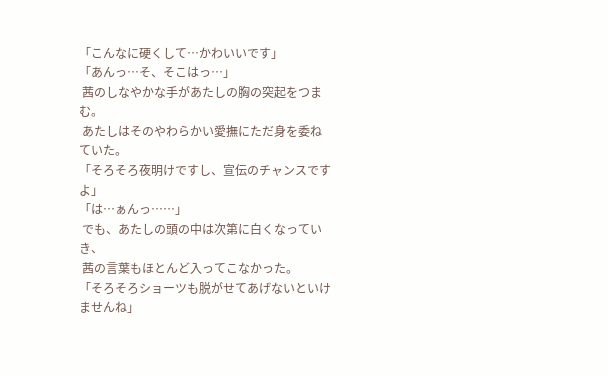「こんなに硬くして…かわいいです」
「あんっ…そ、そこはっ…」
 茜のしなやかな手があたしの胸の突起をつまむ。
 あたしはそのやわらかい愛撫にただ身を委ねていた。
「そろそろ夜明けですし、宣伝のチャンスですよ」
「は…ぁんっ……」
 でも、あたしの頭の中は次第に白くなっていき、
 茜の言葉もほとんど入ってこなかった。
「そろそろショーツも脱がせてあげないといけませんね」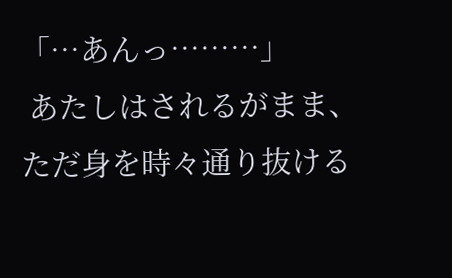「…あんっ………」
 あたしはされるがまま、ただ身を時々通り抜ける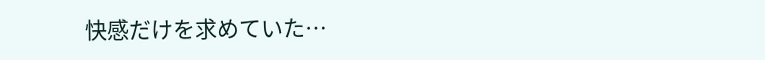快感だけを求めていた…